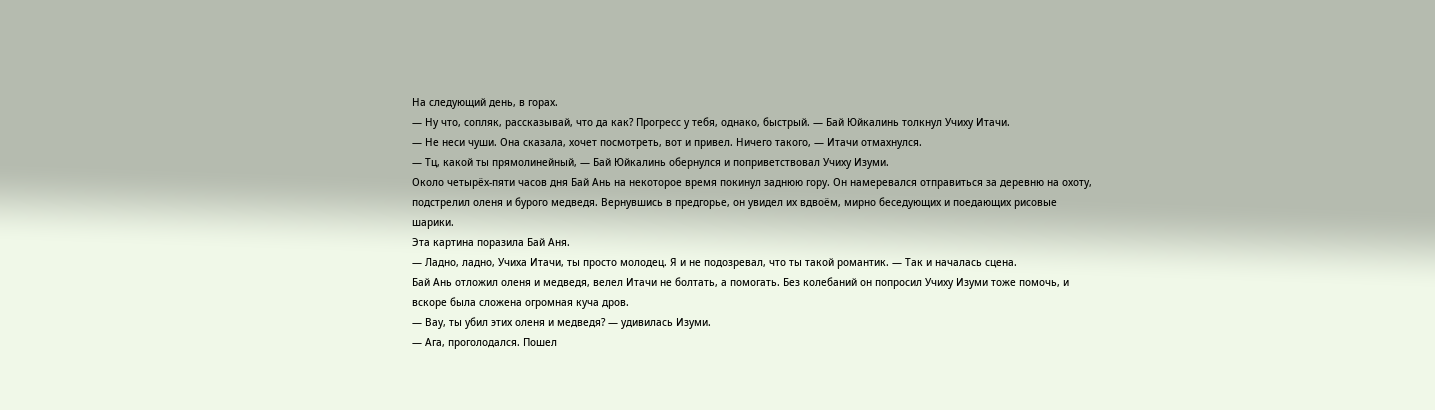На следующий день, в горах.
— Ну что, сопляк, рассказывай, что да как? Прогресс у тебя, однако, быстрый. — Бай Юйкалинь толкнул Учиху Итачи.
— Не неси чуши. Она сказала, хочет посмотреть, вот и привел. Ничего такого, — Итачи отмахнулся.
— Тц, какой ты прямолинейный, — Бай Юйкалинь обернулся и поприветствовал Учиху Изуми.
Около четырёх-пяти часов дня Бай Ань на некоторое время покинул заднюю гору. Он намеревался отправиться за деревню на охоту, подстрелил оленя и бурого медведя. Вернувшись в предгорье, он увидел их вдвоём, мирно беседующих и поедающих рисовые шарики.
Эта картина поразила Бай Аня.
— Ладно, ладно, Учиха Итачи, ты просто молодец. Я и не подозревал, что ты такой романтик. — Так и началась сцена.
Бай Ань отложил оленя и медведя, велел Итачи не болтать, а помогать. Без колебаний он попросил Учиху Изуми тоже помочь, и вскоре была сложена огромная куча дров.
— Вау, ты убил этих оленя и медведя? — удивилась Изуми.
— Ага, проголодался. Пошел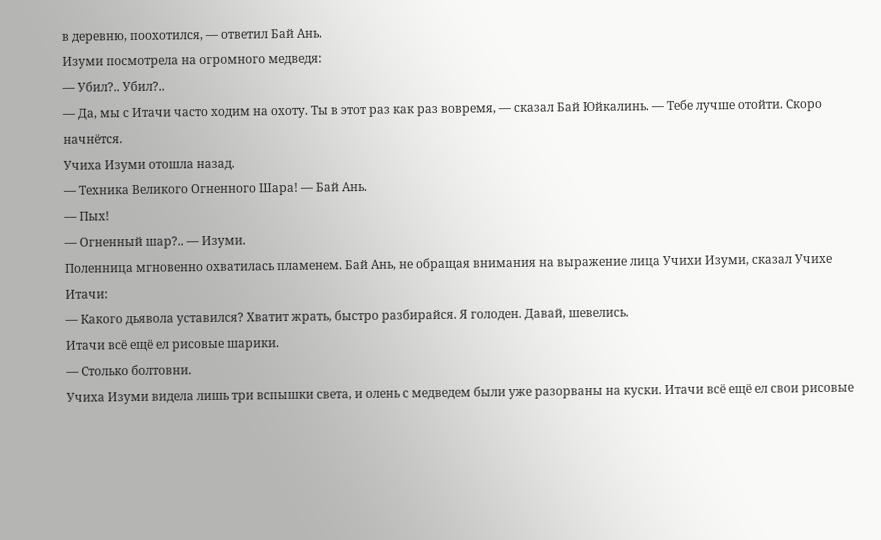в деревню, поохотился, — ответил Бай Ань.
Изуми посмотрела на огромного медведя:
— Убил?.. Убил?..
— Да, мы с Итачи часто ходим на охоту. Ты в этот раз как раз вовремя, — сказал Бай Юйкалинь. — Тебе лучше отойти. Скоро начнётся.
Учиха Изуми отошла назад.
— Техника Великого Огненного Шара! — Бай Ань.
— Пых!
— Огненный шар?.. — Изуми.
Поленница мгновенно охватилась пламенем. Бай Ань, не обращая внимания на выражение лица Учихи Изуми, сказал Учихе Итачи:
— Какого дьявола уставился? Хватит жрать, быстро разбирайся. Я голоден. Давай, шевелись.
Итачи всё ещё ел рисовые шарики.
— Столько болтовни.
Учиха Изуми видела лишь три вспышки света, и олень с медведем были уже разорваны на куски. Итачи всё ещё ел свои рисовые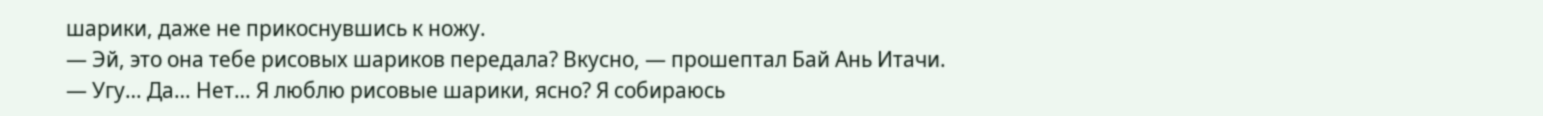шарики, даже не прикоснувшись к ножу.
— Эй, это она тебе рисовых шариков передала? Вкусно, — прошептал Бай Ань Итачи.
— Угу… Да… Нет… Я люблю рисовые шарики, ясно? Я собираюсь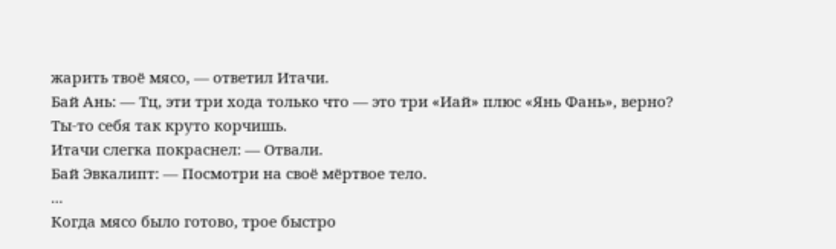жарить твоё мясо, — ответил Итачи.
Бай Ань: — Тц, эти три хода только что — это три «Иай» плюс «Янь Фань», верно? Ты-то себя так круто корчишь.
Итачи слегка покраснел: — Отвали.
Бай Эвкалипт: — Посмотри на своё мёртвое тело.
...
Когда мясо было готово, трое быстро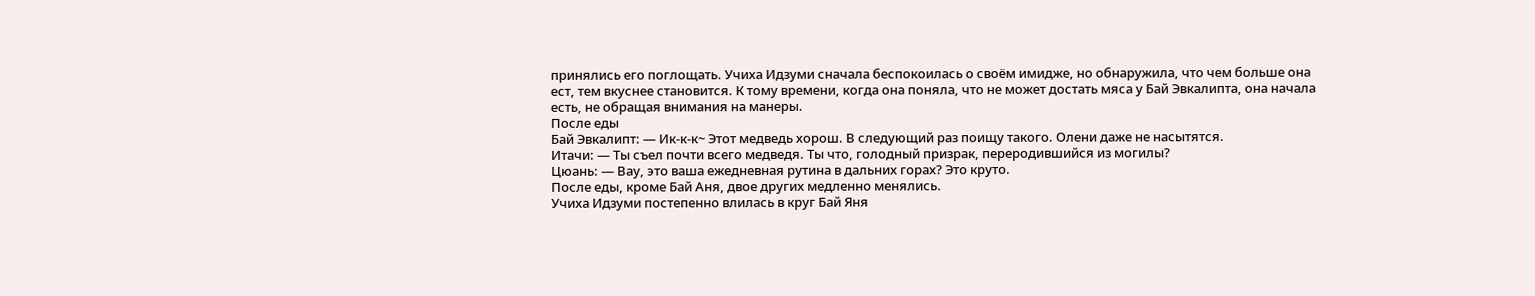принялись его поглощать. Учиха Идзуми сначала беспокоилась о своём имидже, но обнаружила, что чем больше она ест, тем вкуснее становится. К тому времени, когда она поняла, что не может достать мяса у Бай Эвкалипта, она начала есть, не обращая внимания на манеры.
После еды
Бай Эвкалипт: — Ик-к-к~ Этот медведь хорош. В следующий раз поищу такого. Олени даже не насытятся.
Итачи: — Ты съел почти всего медведя. Ты что, голодный призрак, переродившийся из могилы?
Цюань: — Вау, это ваша ежедневная рутина в дальних горах? Это круто.
После еды, кроме Бай Аня, двое других медленно менялись.
Учиха Идзуми постепенно влилась в круг Бай Яня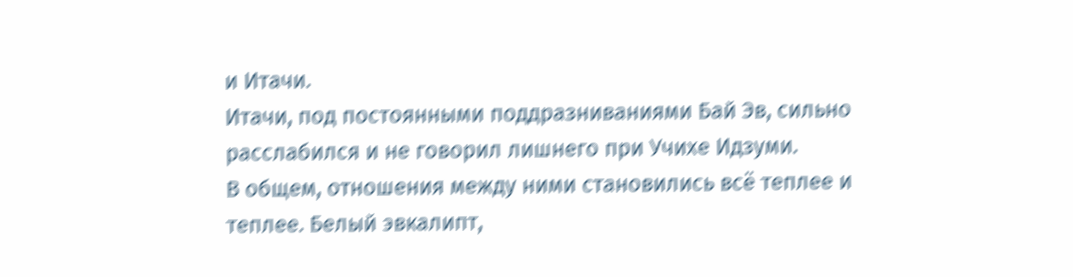и Итачи.
Итачи, под постоянными поддразниваниями Бай Эв, сильно расслабился и не говорил лишнего при Учихе Идзуми.
В общем, отношения между ними становились всё теплее и теплее. Белый эвкалипт,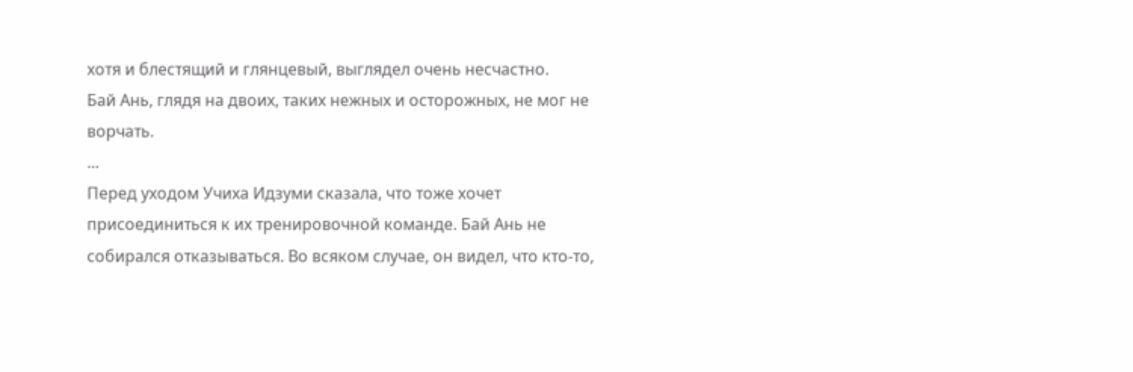хотя и блестящий и глянцевый, выглядел очень несчастно.
Бай Ань, глядя на двоих, таких нежных и осторожных, не мог не ворчать.
...
Перед уходом Учиха Идзуми сказала, что тоже хочет присоединиться к их тренировочной команде. Бай Ань не собирался отказываться. Во всяком случае, он видел, что кто-то,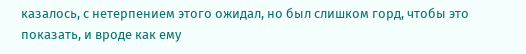казалось, с нетерпением этого ожидал, но был слишком горд, чтобы это показать, и вроде как ему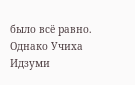было всё равно.
Однако Учиха Идзуми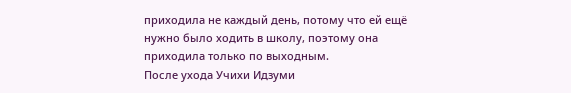приходила не каждый день, потому что ей ещё нужно было ходить в школу, поэтому она приходила только по выходным.
После ухода Учихи Идзуми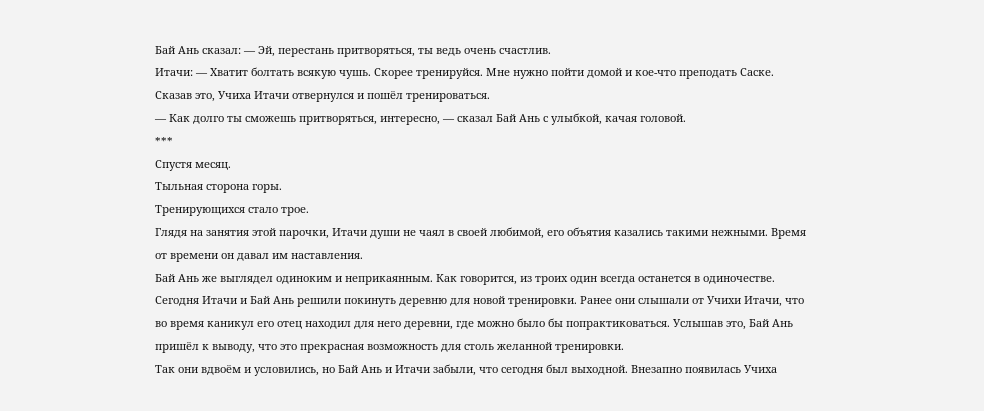Бай Ань сказал: — Эй, перестань притворяться, ты ведь очень счастлив.
Итачи: — Хватит болтать всякую чушь. Скорее тренируйся. Мне нужно пойти домой и кое-что преподать Саске.
Сказав это, Учиха Итачи отвернулся и пошёл тренироваться.
— Как долго ты сможешь притворяться, интересно, — сказал Бай Ань с улыбкой, качая головой.
***
Спустя месяц.
Тыльная сторона горы.
Тренирующихся стало трое.
Глядя на занятия этой парочки, Итачи души не чаял в своей любимой, его объятия казались такими нежными. Время от времени он давал им наставления.
Бай Ань же выглядел одиноким и неприкаянным. Как говорится, из троих один всегда останется в одиночестве.
Сегодня Итачи и Бай Ань решили покинуть деревню для новой тренировки. Ранее они слышали от Учихи Итачи, что во время каникул его отец находил для него деревни, где можно было бы попрактиковаться. Услышав это, Бай Ань пришёл к выводу, что это прекрасная возможность для столь желанной тренировки.
Так они вдвоём и условились, но Бай Ань и Итачи забыли, что сегодня был выходной. Внезапно появилась Учиха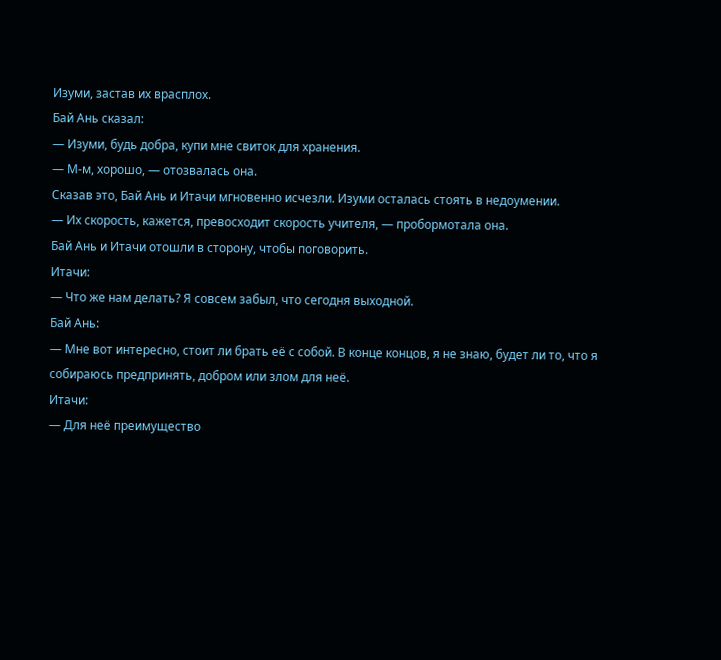Изуми, застав их врасплох.
Бай Ань сказал:
— Изуми, будь добра, купи мне свиток для хранения.
— М-м, хорошо, — отозвалась она.
Сказав это, Бай Ань и Итачи мгновенно исчезли. Изуми осталась стоять в недоумении.
— Их скорость, кажется, превосходит скорость учителя, — пробормотала она.
Бай Ань и Итачи отошли в сторону, чтобы поговорить.
Итачи:
— Что же нам делать? Я совсем забыл, что сегодня выходной.
Бай Ань:
— Мне вот интересно, стоит ли брать её с собой. В конце концов, я не знаю, будет ли то, что я собираюсь предпринять, добром или злом для неё.
Итачи:
— Для неё преимущество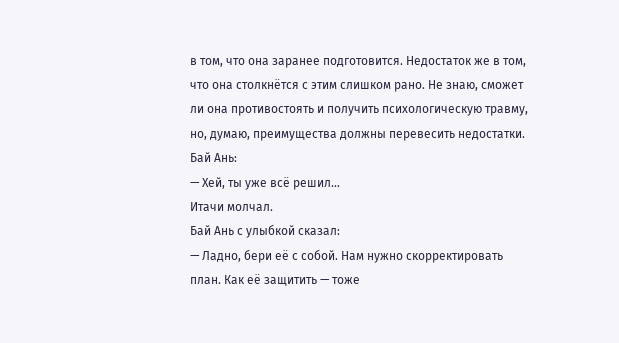в том, что она заранее подготовится. Недостаток же в том, что она столкнётся с этим слишком рано. Не знаю, сможет ли она противостоять и получить психологическую травму, но, думаю, преимущества должны перевесить недостатки.
Бай Ань:
— Хей, ты уже всё решил…
Итачи молчал.
Бай Ань с улыбкой сказал:
— Ладно, бери её с собой. Нам нужно скорректировать план. Как её защитить — тоже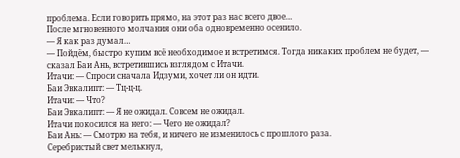проблема. Если говорить прямо, на этот раз нас всего двое…
После мгновенного молчания они оба одновременно осенило.
— Я как раз думал…
— Пойдём, быстро купим всё необходимое и встретимся. Тогда никаких проблем не будет, — сказал Баи Ань, встретившись взглядом с Итачи.
Итачи: — Спроси сначала Идзуми, хочет ли он идти.
Баи Эвкалипт: — Тц-ц-ц.
Итачи: — Что?
Баи Эвкалипт: — Я не ожидал. Совсем не ожидал.
Итачи покосился на него: — Чего не ожидал?
Баи Ань: — Смотрю на тебя, и ничего не изменилось с прошлого раза.
Серебристый свет мелькнул,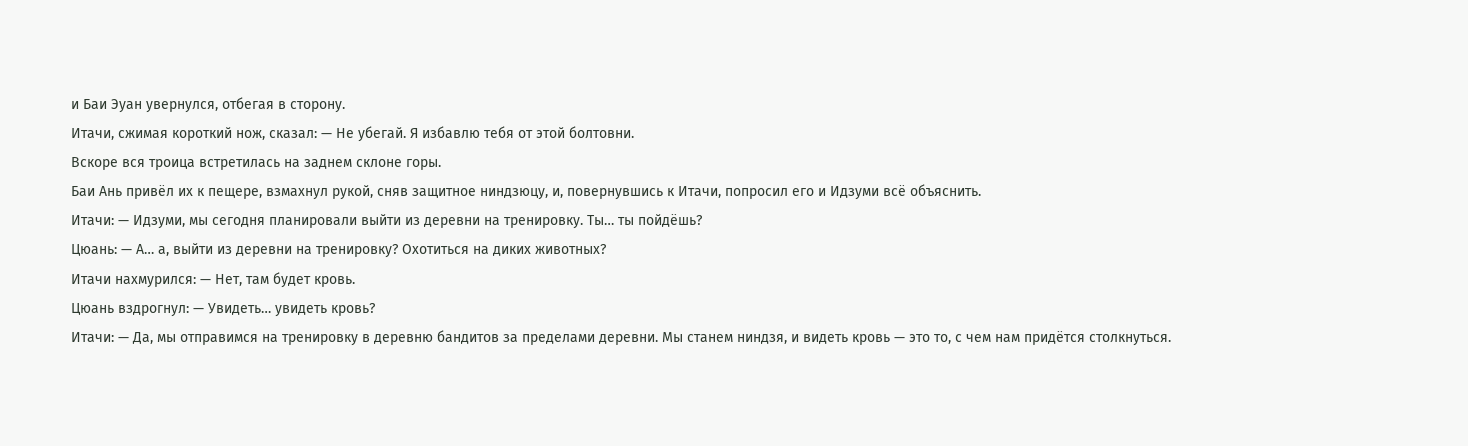и Баи Эуан увернулся, отбегая в сторону.
Итачи, сжимая короткий нож, сказал: — Не убегай. Я избавлю тебя от этой болтовни.
Вскоре вся троица встретилась на заднем склоне горы.
Баи Ань привёл их к пещере, взмахнул рукой, сняв защитное ниндзюцу, и, повернувшись к Итачи, попросил его и Идзуми всё объяснить.
Итачи: — Идзуми, мы сегодня планировали выйти из деревни на тренировку. Ты… ты пойдёшь?
Цюань: — А… а, выйти из деревни на тренировку? Охотиться на диких животных?
Итачи нахмурился: — Нет, там будет кровь.
Цюань вздрогнул: — Увидеть… увидеть кровь?
Итачи: — Да, мы отправимся на тренировку в деревню бандитов за пределами деревни. Мы станем ниндзя, и видеть кровь — это то, с чем нам придётся столкнуться.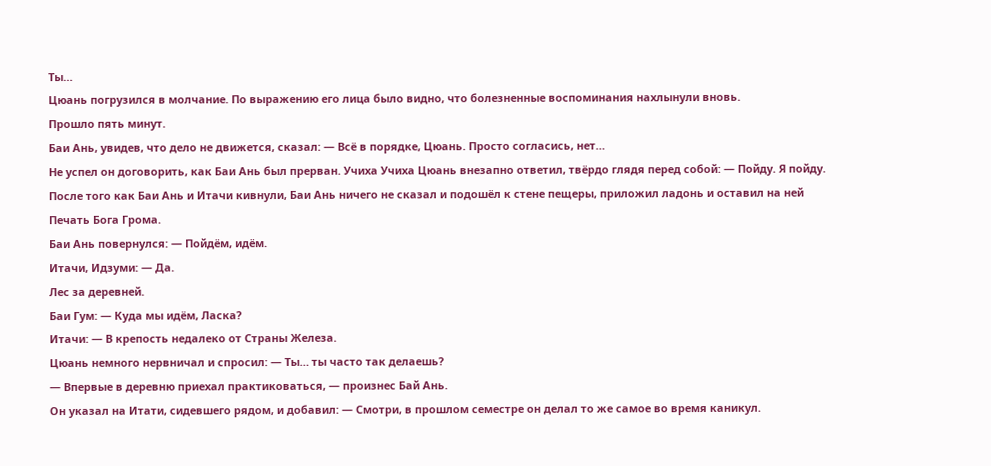Ты…
Цюань погрузился в молчание. По выражению его лица было видно, что болезненные воспоминания нахлынули вновь.
Прошло пять минут.
Баи Ань, увидев, что дело не движется, сказал: — Всё в порядке, Цюань. Просто согласись, нет…
Не успел он договорить, как Баи Ань был прерван. Учиха Учиха Цюань внезапно ответил, твёрдо глядя перед собой: — Пойду. Я пойду.
После того как Баи Ань и Итачи кивнули, Баи Ань ничего не сказал и подошёл к стене пещеры, приложил ладонь и оставил на ней Печать Бога Грома.
Баи Ань повернулся: — Пойдём, идём.
Итачи, Идзуми: — Да.
Лес за деревней.
Баи Гум: — Куда мы идём, Ласка?
Итачи: — В крепость недалеко от Страны Железа.
Цюань немного нервничал и спросил: — Ты… ты часто так делаешь?
— Впервые в деревню приехал практиковаться, — произнес Бай Ань.
Он указал на Итати, сидевшего рядом, и добавил: — Смотри, в прошлом семестре он делал то же самое во время каникул.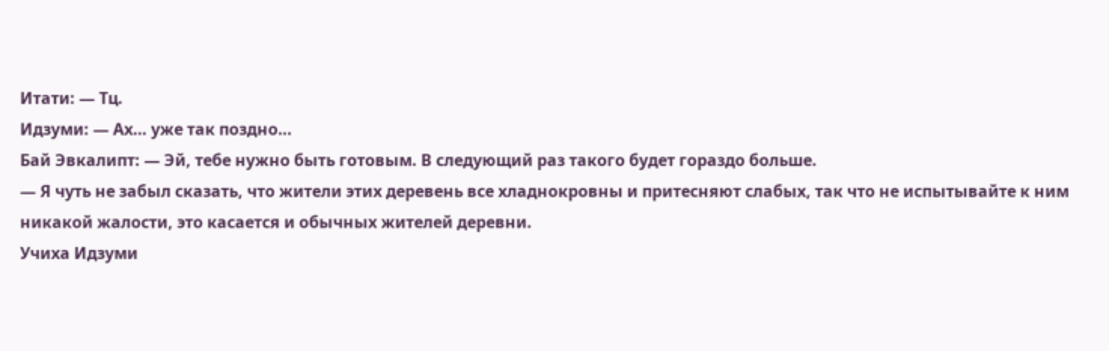Итати: — Тц.
Идзуми: — Ах… уже так поздно…
Бай Эвкалипт: — Эй, тебе нужно быть готовым. В следующий раз такого будет гораздо больше.
— Я чуть не забыл сказать, что жители этих деревень все хладнокровны и притесняют слабых, так что не испытывайте к ним никакой жалости, это касается и обычных жителей деревни.
Учиха Идзуми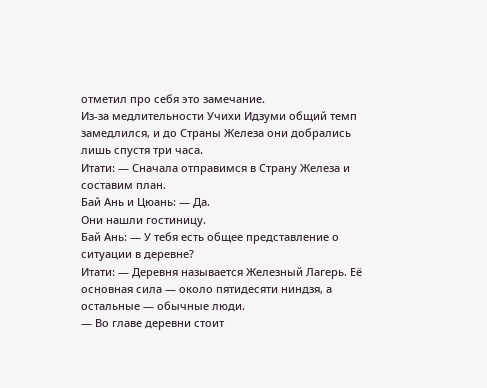отметил про себя это замечание.
Из-за медлительности Учихи Идзуми общий темп замедлился, и до Страны Железа они добрались лишь спустя три часа.
Итати: — Сначала отправимся в Страну Железа и составим план.
Бай Ань и Цюань: — Да.
Они нашли гостиницу.
Бай Ань: — У тебя есть общее представление о ситуации в деревне?
Итати: — Деревня называется Железный Лагерь. Её основная сила — около пятидесяти ниндзя, а остальные — обычные люди.
— Во главе деревни стоит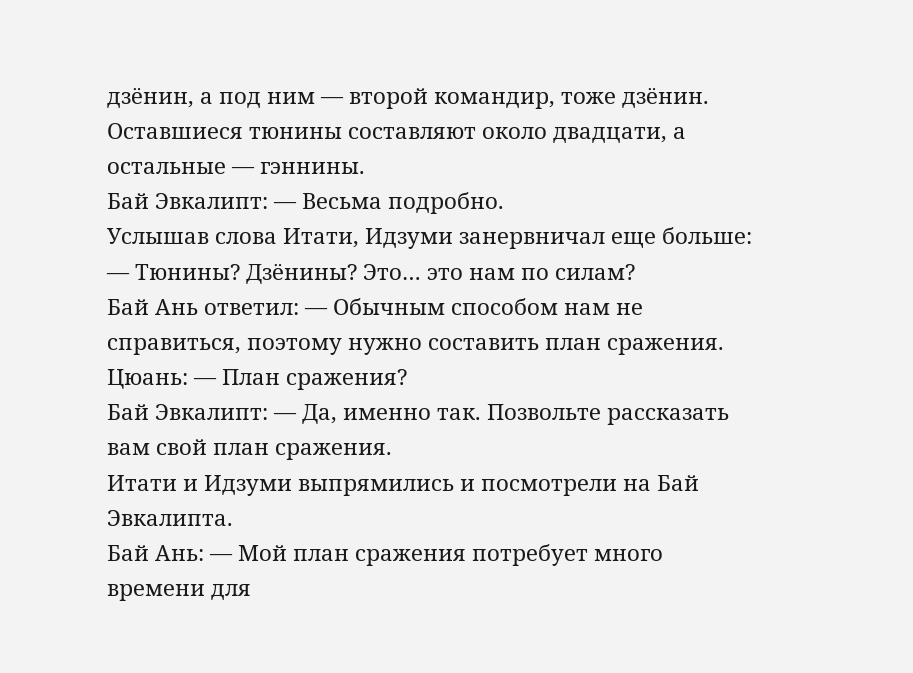дзёнин, а под ним — второй командир, тоже дзёнин. Оставшиеся тюнины составляют около двадцати, а остальные — гэннины.
Бай Эвкалипт: — Весьма подробно.
Услышав слова Итати, Идзуми занервничал еще больше: — Тюнины? Дзёнины? Это… это нам по силам?
Бай Ань ответил: — Обычным способом нам не справиться, поэтому нужно составить план сражения.
Цюань: — План сражения?
Бай Эвкалипт: — Да, именно так. Позвольте рассказать вам свой план сражения.
Итати и Идзуми выпрямились и посмотрели на Бай Эвкалипта.
Бай Ань: — Мой план сражения потребует много времени для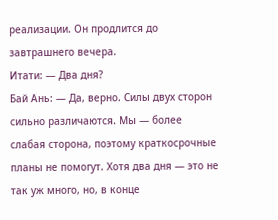реализации. Он продлится до завтрашнего вечера.
Итати: — Два дня?
Бай Ань: — Да, верно. Силы двух сторон сильно различаются. Мы — более слабая сторона, поэтому краткосрочные планы не помогут. Хотя два дня — это не так уж много, но, в конце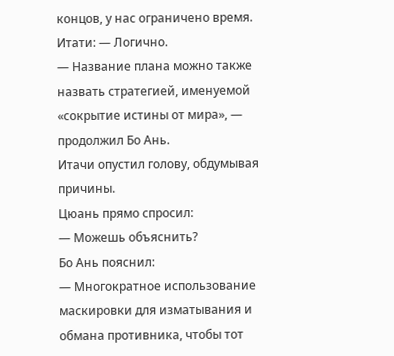концов, у нас ограничено время.
Итати: — Логично.
— Название плана можно также назвать стратегией, именуемой «сокрытие истины от мира», — продолжил Бо Ань.
Итачи опустил голову, обдумывая причины.
Цюань прямо спросил:
— Можешь объяснить?
Бо Ань пояснил:
— Многократное использование маскировки для изматывания и обмана противника, чтобы тот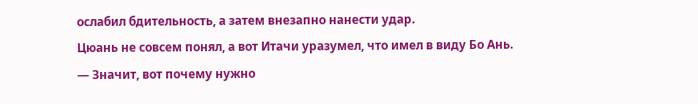ослабил бдительность, а затем внезапно нанести удар.
Цюань не совсем понял, а вот Итачи уразумел, что имел в виду Бо Ань.
— Значит, вот почему нужно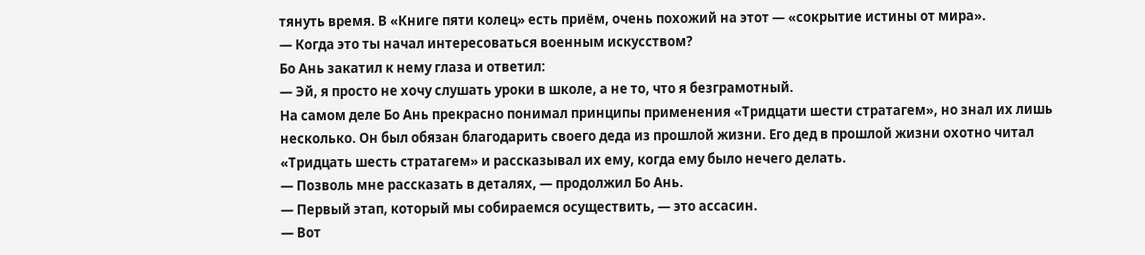тянуть время. В «Книге пяти колец» есть приём, очень похожий на этот — «сокрытие истины от мира».
— Когда это ты начал интересоваться военным искусством?
Бо Ань закатил к нему глаза и ответил:
— Эй, я просто не хочу слушать уроки в школе, а не то, что я безграмотный.
На самом деле Бо Ань прекрасно понимал принципы применения «Тридцати шести стратагем», но знал их лишь несколько. Он был обязан благодарить своего деда из прошлой жизни. Его дед в прошлой жизни охотно читал «Тридцать шесть стратагем» и рассказывал их ему, когда ему было нечего делать.
— Позволь мне рассказать в деталях, — продолжил Бо Ань.
— Первый этап, который мы собираемся осуществить, — это ассасин.
— Вот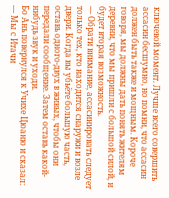ключевой момент. Лучше всего совершить ассасин бесшумно, но помни, что ассасин должен быть также и мощным. Короче говоря, мы должны дать понять жителям деревни, что мы пришли с большой силой, и будет вторая возможность.
— Обрати внимание, ассасинировать следует только тех, кто находится снаружи и возле двери. Когда вы убьёте большую часть, оставь одного-двух в живых, чтобы они передали сообщение. Затем оставь какой-нибудь звук и уходи.
Бо Ань повернулся к Учихе Цюаню и сказал:
— Мы с Итачи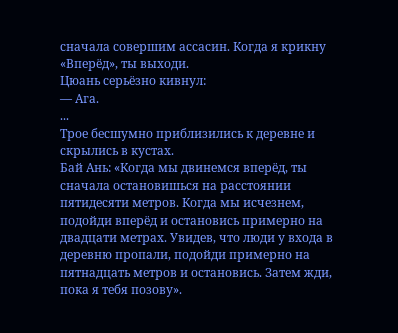сначала совершим ассасин. Когда я крикну «Вперёд», ты выходи.
Цюань серьёзно кивнул:
— Ага.
...
Трое бесшумно приблизились к деревне и скрылись в кустах.
Бай Ань: «Когда мы двинемся вперёд, ты сначала остановишься на расстоянии пятидесяти метров. Когда мы исчезнем, подойди вперёд и остановись примерно на двадцати метрах. Увидев, что люди у входа в деревню пропали, подойди примерно на пятнадцать метров и остановись. Затем жди, пока я тебя позову».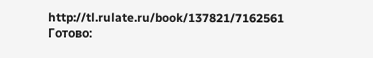http://tl.rulate.ru/book/137821/7162561
Готово: